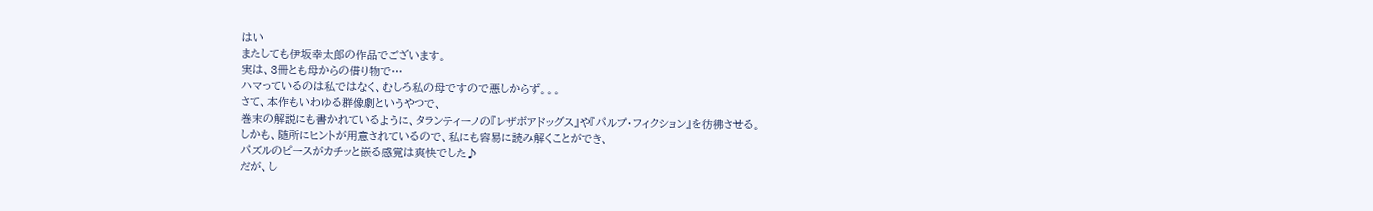はい
またしても伊坂幸太郎の作品でございます。
実は、3冊とも母からの借り物で…
ハマっているのは私ではなく、むしろ私の母ですので悪しからず。。。
さて、本作もいわゆる群像劇というやつで、
巻末の解説にも書かれているように、タランティーノの『レザボアドッグス』や『パルプ・フィクション』を彷彿させる。
しかも、随所にヒントが用意されているので、私にも容易に読み解くことができ、
パズルのピースがカチッと嵌る感覚は爽快でした♪
だが、し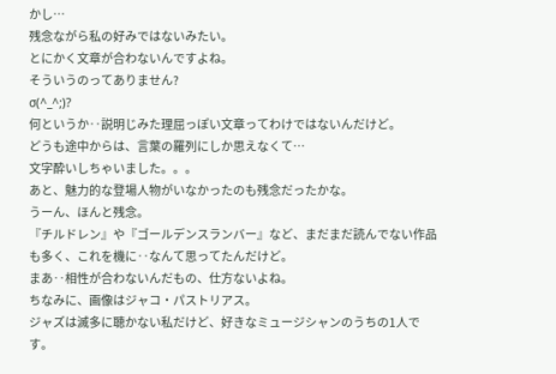かし…
残念ながら私の好みではないみたい。
とにかく文章が合わないんですよね。
そういうのってありません?
σ(^_^;)?
何というか‥説明じみた理屈っぽい文章ってわけではないんだけど。
どうも途中からは、言葉の羅列にしか思えなくて…
文字酔いしちゃいました。。。
あと、魅力的な登場人物がいなかったのも残念だったかな。
うーん、ほんと残念。
『チルドレン』や『ゴールデンスランバー』など、まだまだ読んでない作品も多く、これを機に‥なんて思ってたんだけど。
まあ‥相性が合わないんだもの、仕方ないよね。
ちなみに、画像はジャコ・パストリアス。
ジャズは滅多に聴かない私だけど、好きなミュージシャンのうちの1人です。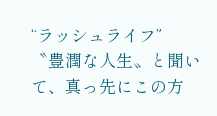“ラッシュライフ”
〝豊潤な人生〟と聞いて、真っ先にこの方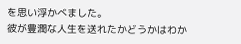を思い浮かべました。
彼が豊潤な人生を送れたかどうかはわか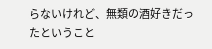らないけれど、無類の酒好きだったということ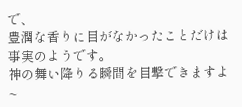で、
豊潤な香りに目がなかったことだけは事実のようです。
神の舞い降りる瞬間を目撃できますよ~